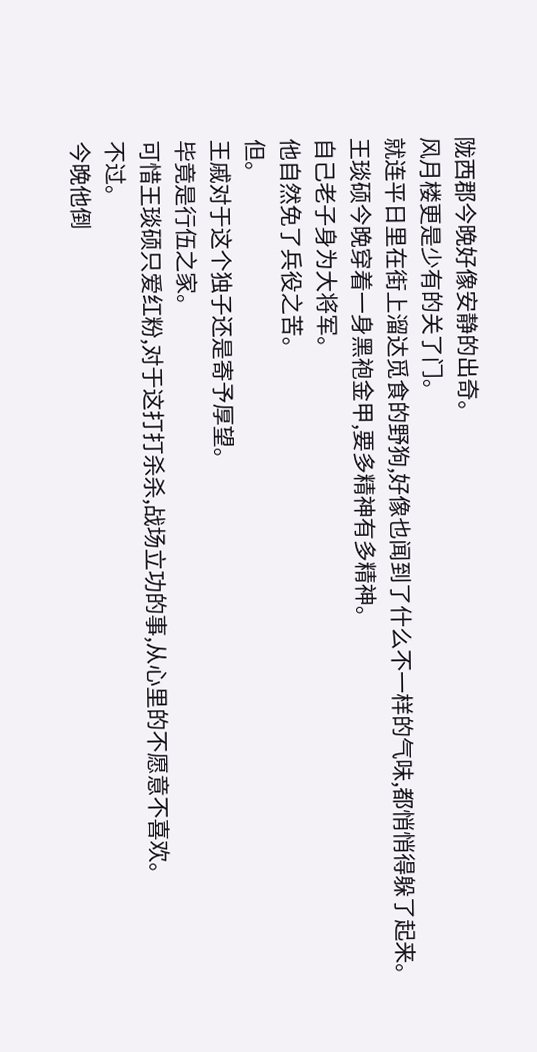陇西郡今晚好像安静的出奇。
风月楼更是少有的关了门。
就连平日里在街上溜达觅食的野狗,好像也闻到了什么不一样的气味,都悄悄得躲了起来。
王琰硕今晚穿着一身黑袍金甲,要多精神有多精神。
自己老子身为大将军。
他自然免了兵役之苦。
但。
王戚对于这个独子还是寄予厚望。
毕竟是行伍之家。
可惜王琰硕只爱红粉,对于这打打杀杀,战场立功的事,从心里的不愿意不喜欢。
不过。
今晚他倒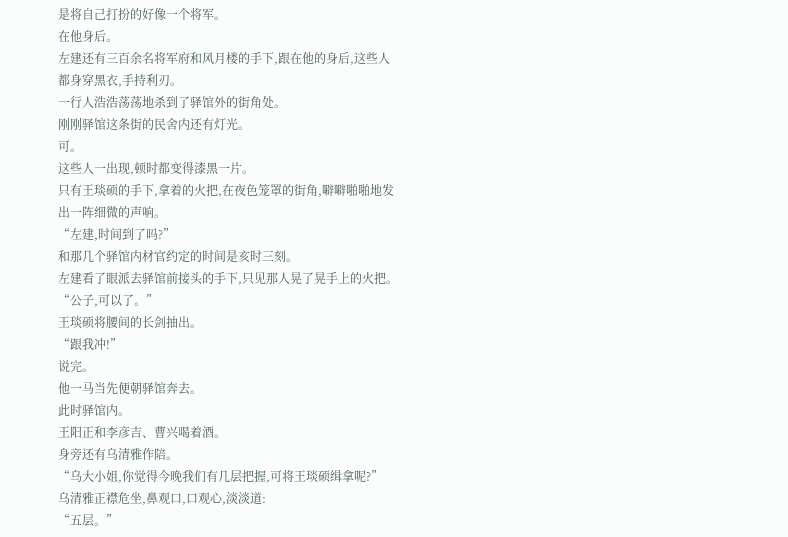是将自己打扮的好像一个将军。
在他身后。
左建还有三百余名将军府和风月楼的手下,跟在他的身后,这些人都身穿黑衣,手持利刃。
一行人浩浩荡荡地杀到了驿馆外的街角处。
刚刚驿馆这条街的民舍内还有灯光。
可。
这些人一出现,顿时都变得漆黑一片。
只有王琰硕的手下,拿着的火把,在夜色笼罩的街角,噼噼啪啪地发出一阵细微的声响。
“左建,时间到了吗?”
和那几个驿馆内材官约定的时间是亥时三刻。
左建看了眼派去驿馆前接头的手下,只见那人晃了晃手上的火把。
“公子,可以了。”
王琰硕将腰间的长剑抽出。
“跟我冲!”
说完。
他一马当先便朝驿馆奔去。
此时驿馆内。
王阳正和李彦吉、曹兴喝着酒。
身旁还有乌清雅作陪。
“乌大小姐,你觉得今晚我们有几层把握,可将王琰硕缉拿呢?”
乌清雅正襟危坐,鼻观口,口观心,淡淡道:
“五层。”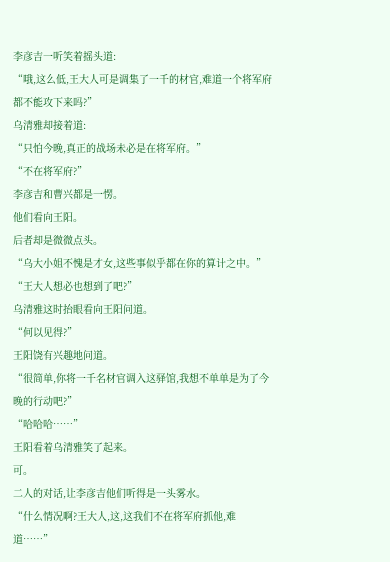李彦吉一听笑着摇头道:
“哦,这么低,王大人可是调集了一千的材官,难道一个将军府都不能攻下来吗?”
乌清雅却接着道:
“只怕今晚,真正的战场未必是在将军府。”
“不在将军府?”
李彦吉和曹兴都是一愣。
他们看向王阳。
后者却是微微点头。
“乌大小姐不愧是才女,这些事似乎都在你的算计之中。”
“王大人想必也想到了吧?”
乌清雅这时抬眼看向王阳问道。
“何以见得?”
王阳饶有兴趣地问道。
“很简单,你将一千名材官调入这驿馆,我想不单单是为了今晚的行动吧?”
“哈哈哈……”
王阳看着乌清雅笑了起来。
可。
二人的对话,让李彦吉他们听得是一头雾水。
“什么情况啊?王大人,这,这我们不在将军府抓他,难道……”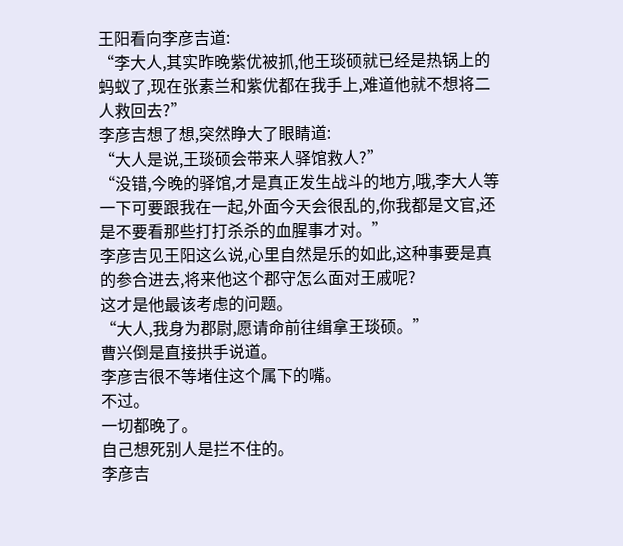王阳看向李彦吉道:
“李大人,其实昨晚紫优被抓,他王琰硕就已经是热锅上的蚂蚁了,现在张素兰和紫优都在我手上,难道他就不想将二人救回去?”
李彦吉想了想,突然睁大了眼睛道:
“大人是说,王琰硕会带来人驿馆救人?”
“没错,今晚的驿馆,才是真正发生战斗的地方,哦,李大人等一下可要跟我在一起,外面今天会很乱的,你我都是文官,还是不要看那些打打杀杀的血腥事才对。”
李彦吉见王阳这么说,心里自然是乐的如此,这种事要是真的参合进去,将来他这个郡守怎么面对王戚呢?
这才是他最该考虑的问题。
“大人,我身为郡尉,愿请命前往缉拿王琰硕。”
曹兴倒是直接拱手说道。
李彦吉很不等堵住这个属下的嘴。
不过。
一切都晚了。
自己想死别人是拦不住的。
李彦吉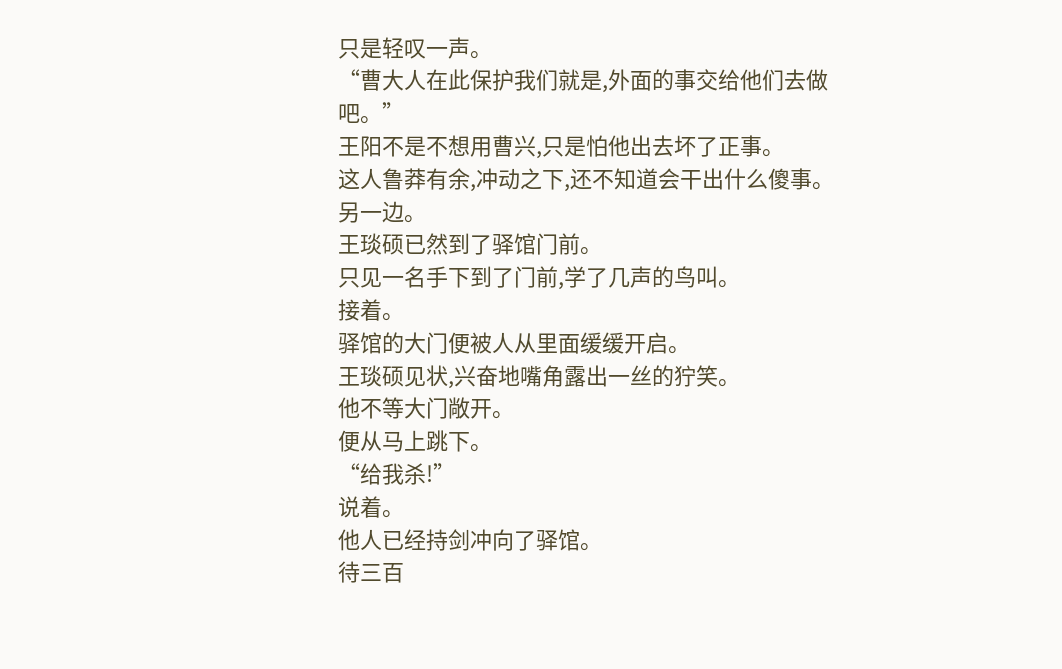只是轻叹一声。
“曹大人在此保护我们就是,外面的事交给他们去做吧。”
王阳不是不想用曹兴,只是怕他出去坏了正事。
这人鲁莽有余,冲动之下,还不知道会干出什么傻事。
另一边。
王琰硕已然到了驿馆门前。
只见一名手下到了门前,学了几声的鸟叫。
接着。
驿馆的大门便被人从里面缓缓开启。
王琰硕见状,兴奋地嘴角露出一丝的狞笑。
他不等大门敞开。
便从马上跳下。
“给我杀!”
说着。
他人已经持剑冲向了驿馆。
待三百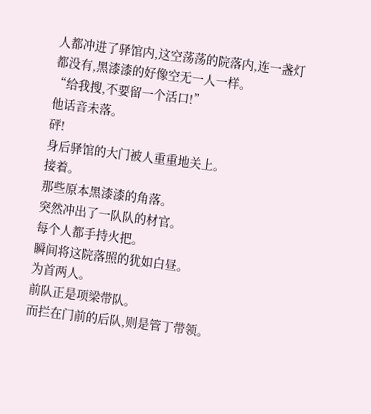人都冲进了驿馆内,这空荡荡的院落内,连一盏灯都没有,黑漆漆的好像空无一人一样。
“给我搜,不要留一个活口!”
他话音未落。
砰!
身后驿馆的大门被人重重地关上。
接着。
那些原本黑漆漆的角落。
突然冲出了一队队的材官。
每个人都手持火把。
瞬间将这院落照的犹如白昼。
为首两人。
前队正是项梁带队。
而拦在门前的后队,则是管丁带领。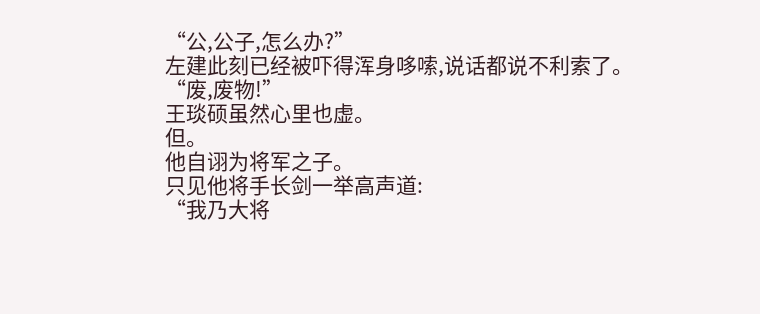“公,公子,怎么办?”
左建此刻已经被吓得浑身哆嗦,说话都说不利索了。
“废,废物!”
王琰硕虽然心里也虚。
但。
他自诩为将军之子。
只见他将手长剑一举高声道:
“我乃大将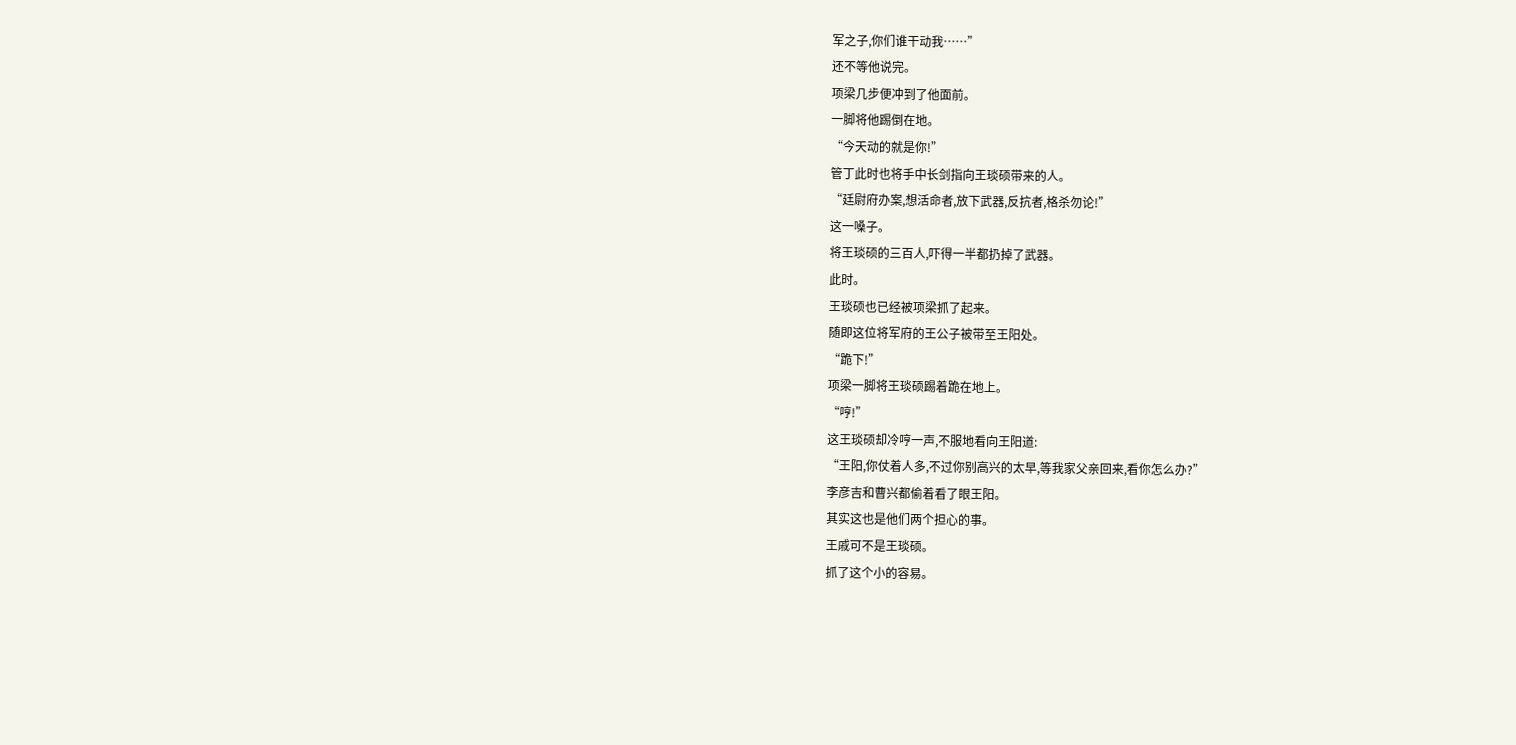军之子,你们谁干动我……”
还不等他说完。
项梁几步便冲到了他面前。
一脚将他踢倒在地。
“今天动的就是你!”
管丁此时也将手中长剑指向王琰硕带来的人。
“廷尉府办案,想活命者,放下武器,反抗者,格杀勿论!”
这一嗓子。
将王琰硕的三百人,吓得一半都扔掉了武器。
此时。
王琰硕也已经被项梁抓了起来。
随即这位将军府的王公子被带至王阳处。
“跪下!”
项梁一脚将王琰硕踢着跪在地上。
“哼!”
这王琰硕却冷哼一声,不服地看向王阳道:
“王阳,你仗着人多,不过你别高兴的太早,等我家父亲回来,看你怎么办?”
李彦吉和曹兴都偷着看了眼王阳。
其实这也是他们两个担心的事。
王戚可不是王琰硕。
抓了这个小的容易。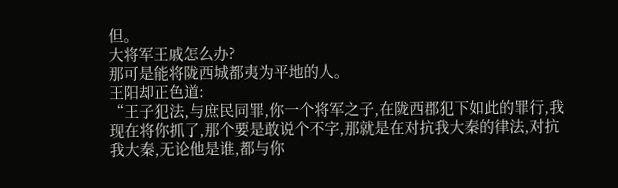但。
大将军王戚怎么办?
那可是能将陇西城都夷为平地的人。
王阳却正色道:
“王子犯法,与庶民同罪,你一个将军之子,在陇西郡犯下如此的罪行,我现在将你抓了,那个要是敢说个不字,那就是在对抗我大秦的律法,对抗我大秦,无论他是谁,都与你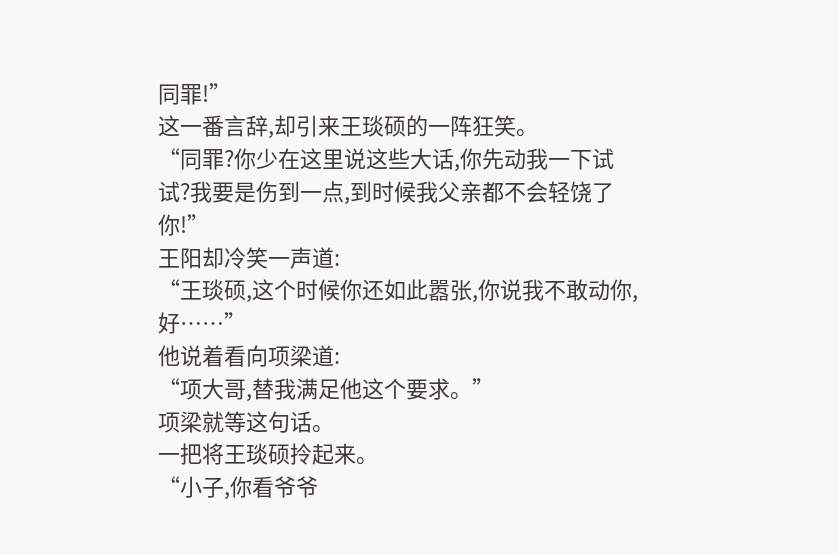同罪!”
这一番言辞,却引来王琰硕的一阵狂笑。
“同罪?你少在这里说这些大话,你先动我一下试试?我要是伤到一点,到时候我父亲都不会轻饶了你!”
王阳却冷笑一声道:
“王琰硕,这个时候你还如此嚣张,你说我不敢动你,好……”
他说着看向项梁道:
“项大哥,替我满足他这个要求。”
项梁就等这句话。
一把将王琰硕拎起来。
“小子,你看爷爷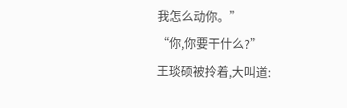我怎么动你。”
“你,你要干什么?”
王琰硕被拎着,大叫道: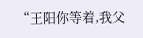“王阳你等着,我父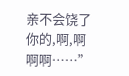亲不会饶了你的,啊,啊啊啊……”